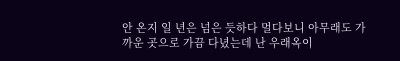안 온지 일 년은 넘은 듯하다 멀다보니 아무래도 가까운 곳으로 가끔 다녔는데 난 우래옥이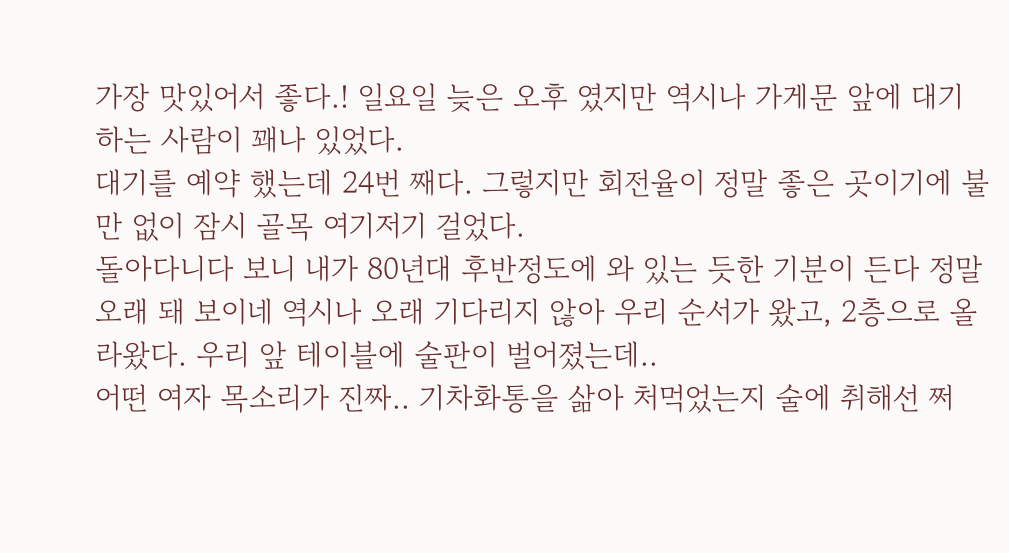가장 맛있어서 좋다.! 일요일 늦은 오후 였지만 역시나 가게문 앞에 대기하는 사람이 꽤나 있었다.
대기를 예약 했는데 24번 째다. 그렇지만 회전율이 정말 좋은 곳이기에 불만 없이 잠시 골목 여기저기 걸었다.
돌아다니다 보니 내가 80년대 후반정도에 와 있는 듯한 기분이 든다 정말 오래 돼 보이네 역시나 오래 기다리지 않아 우리 순서가 왔고, 2층으로 올라왔다. 우리 앞 테이블에 술판이 벌어졌는데..
어떤 여자 목소리가 진짜.. 기차화통을 삶아 처먹었는지 술에 취해선 쩌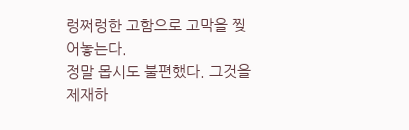렁쩌렁한 고함으로 고막을 찢어놓는다.
정말 몹시도 불편했다. 그것을 제재하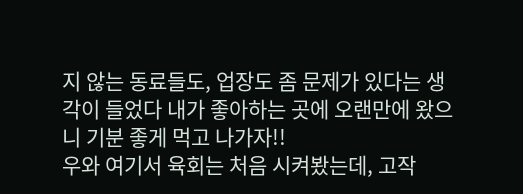지 않는 동료들도, 업장도 좀 문제가 있다는 생각이 들었다 내가 좋아하는 곳에 오랜만에 왔으니 기분 좋게 먹고 나가자!!
우와 여기서 육회는 처음 시켜봤는데, 고작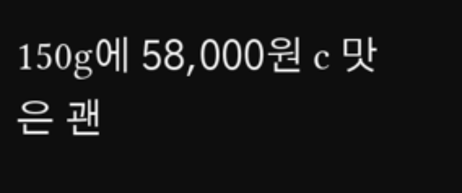150g에 58,000원 c 맛은 괜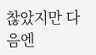찮았지만 다음엔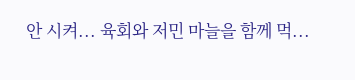안 시켜... 육회와 저민 마늘을 함께 먹...